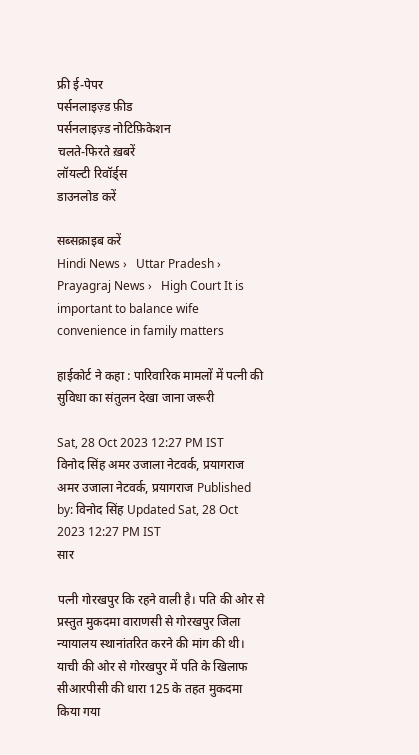फ्री ई-पेपर
पर्सनलाइज़्ड फ़ीड
पर्सनलाइज़्ड नोटिफ़िकेशन
चलते-फिरते ख़बरें
लॉयल्टी रिवॉर्ड्स
डाउनलोड करें

सब्सक्राइब करें
Hindi News ›   Uttar Pradesh ›   Prayagraj News ›   High Court It is important to balance wife convenience in family matters

हाईकोर्ट ने कहा : पारिवारिक मामलों में पत्नी की सुविधा का संतुलन देखा जाना जरूरी

Sat, 28 Oct 2023 12:27 PM IST
विनोद सिंह अमर उजाला नेटवर्क, प्रयागराज
अमर उजाला नेटवर्क, प्रयागराज Published by: विनोद सिंह Updated Sat, 28 Oct 2023 12:27 PM IST
सार

पत्नी गोरखपुर कि रहने वाली है। पति की ओर से प्रस्तुत मुकदमा वाराणसी से गोरखपुर जिला न्यायालय स्थानांतरित करने की मांग की थी। याची की ओर से गोरखपुर में पति के खिलाफ सीआरपीसी की धारा 125 के तहत मुकदमा किया गया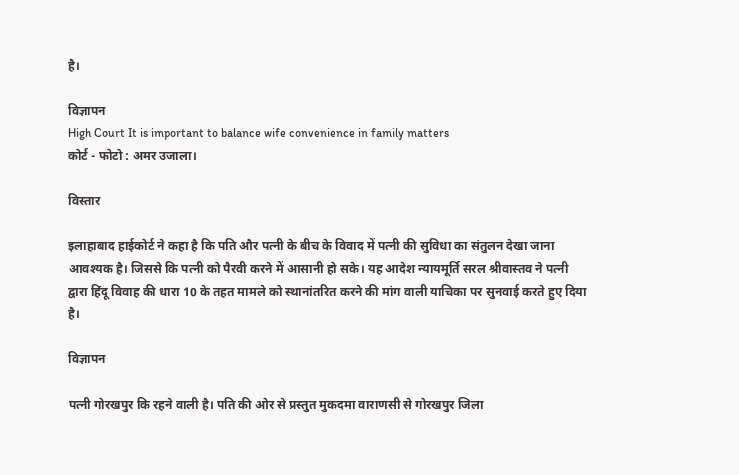है।

विज्ञापन
High Court It is important to balance wife convenience in family matters
कोर्ट - फोटो : अमर उजाला।

विस्तार

इलाहाबाद हाईकोर्ट ने कहा है कि पति और पत्नी के बीच के विवाद में पत्नी की सुविधा का संतुलन देखा जाना आवश्यक है। जिससे कि पत्नी को पैरवी करने में आसानी हो सके। यह आदेश न्यायमूर्ति सरल श्रीवास्तव ने पत्नी द्वारा हिंदू विवाह की धारा 10 के तहत मामले को स्थानांतरित करने की मांग वाली याचिका पर सुनवाई करते हुए दिया है।

विज्ञापन

पत्नी गोरखपुर कि रहने वाली है। पति की ओर से प्रस्तुत मुकदमा वाराणसी से गोरखपुर जिला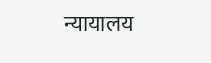न्यायालय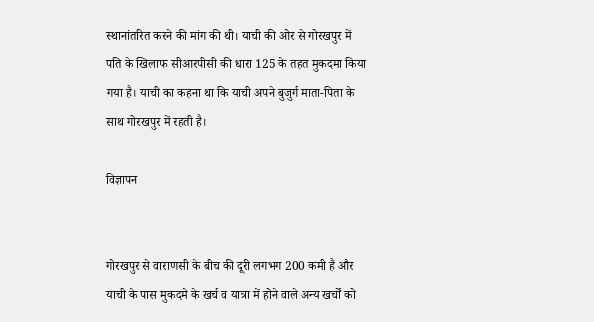स्थानांतरित करने की मांग की थी। याची की ओर से गोरखपुर में पति के खिलाफ सीआरपीसी की धारा 125 के तहत मुकदमा किया गया है। याची का कहना था कि याची अपने बुजुर्ग माता-पिता के साथ गोरखपुर में रहती है।

विज्ञापन


गोरखपुर से वाराणसी के बीच की दूरी लगभग 200 कमी है और याची के पास मुकदमे के खर्च व यात्रा में होने वाले अन्य खर्चों को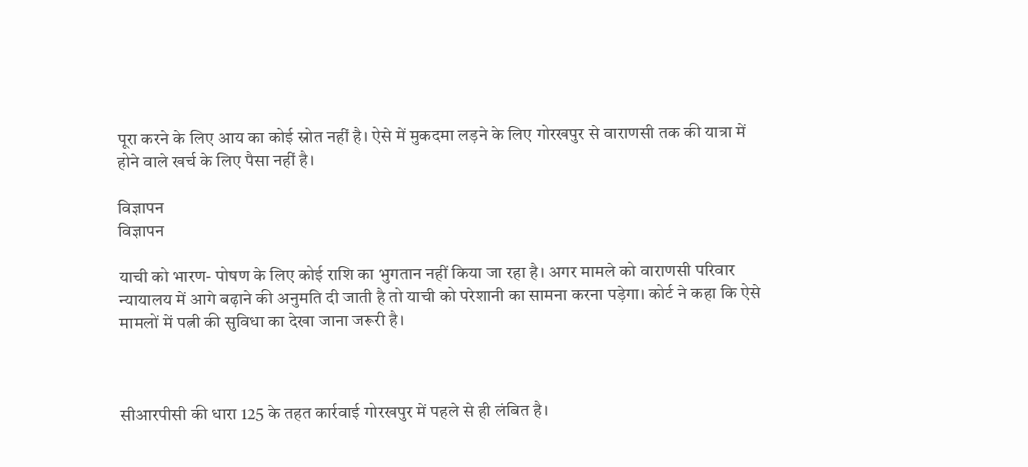पूरा करने के लिए आय का कोई स्रोत नहीं है। ऐसे में मुकदमा लड़ने के लिए गोरखपुर से वाराणसी तक की यात्रा में होने वाले खर्च के लिए पैसा नहीं है।

विज्ञापन
विज्ञापन

याची को भारण- पोषण के लिए कोई राशि का भुगतान नहीं किया जा रहा है। अगर मामले को वाराणसी परिवार न्यायालय में आगे बढ़ाने की अनुमति दी जाती है तो याची को परेशानी का सामना करना पड़ेगा। कोर्ट ने कहा कि ऐसे मामलों में पत्नी की सुविधा का देखा जाना जरूरी है।



सीआरपीसी की धारा 125 के तहत कार्रवाई गोरखपुर में पहले से ही लंबित है।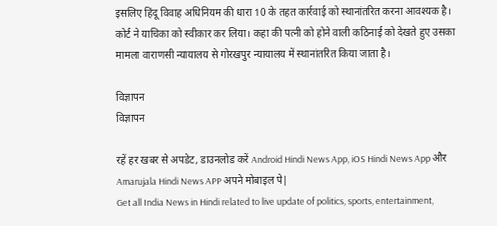इसलिए हिंदू विवाह अधिनियम की धारा 10 के तहत कार्रवाई को स्थानांतरित करना आवश्यक है। कोर्ट ने याचिका को स्वीकार कर लिया। कहा की पत्नी को होने वाली कठिनाई को देखते हुए उसका मामला वाराणसी न्यायालय से गोरखपुर न्यायालय में स्थानांतरित किया जाता है।

विज्ञापन
विज्ञापन

रहें हर खबर से अपडेट, डाउनलोड करें Android Hindi News App, iOS Hindi News App और Amarujala Hindi News APP अपने मोबाइल पे|
Get all India News in Hindi related to live update of politics, sports, entertainment,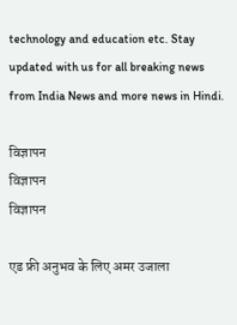technology and education etc. Stay updated with us for all breaking news from India News and more news in Hindi.

विज्ञापन
विज्ञापन
विज्ञापन

एड फ्री अनुभव के लिए अमर उजाला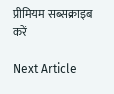प्रीमियम सब्सक्राइब करें

Next Article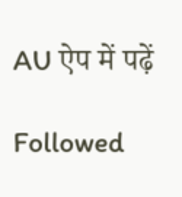AU ऐप में पढ़ें

Followed